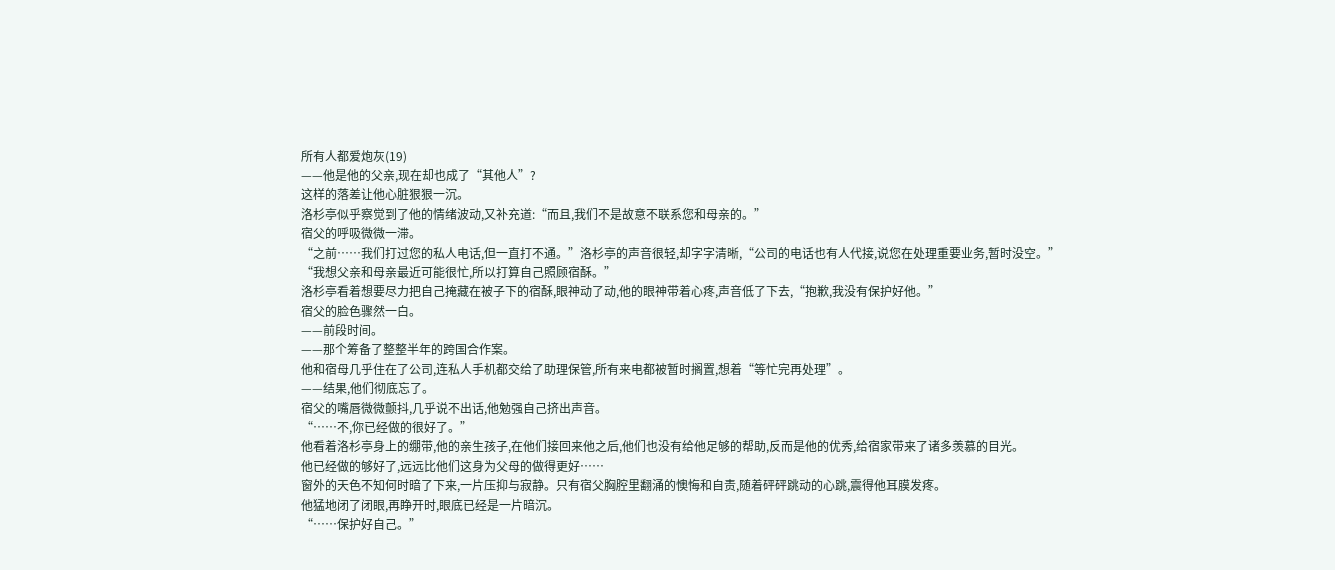所有人都爱炮灰(19)
——他是他的父亲,现在却也成了“其他人”?
这样的落差让他心脏狠狠一沉。
洛杉亭似乎察觉到了他的情绪波动,又补充道:“而且,我们不是故意不联系您和母亲的。”
宿父的呼吸微微一滞。
“之前……我们打过您的私人电话,但一直打不通。”洛杉亭的声音很轻,却字字清晰,“公司的电话也有人代接,说您在处理重要业务,暂时没空。”
“我想父亲和母亲最近可能很忙,所以打算自己照顾宿酥。”
洛杉亭看着想要尽力把自己掩藏在被子下的宿酥,眼神动了动,他的眼神带着心疼,声音低了下去,“抱歉,我没有保护好他。”
宿父的脸色骤然一白。
——前段时间。
——那个筹备了整整半年的跨国合作案。
他和宿母几乎住在了公司,连私人手机都交给了助理保管,所有来电都被暂时搁置,想着“等忙完再处理”。
——结果,他们彻底忘了。
宿父的嘴唇微微颤抖,几乎说不出话,他勉强自己挤出声音。
“……不,你已经做的很好了。”
他看着洛杉亭身上的绷带,他的亲生孩子,在他们接回来他之后,他们也没有给他足够的帮助,反而是他的优秀,给宿家带来了诸多羡慕的目光。
他已经做的够好了,远远比他们这身为父母的做得更好……
窗外的天色不知何时暗了下来,一片压抑与寂静。只有宿父胸腔里翻涌的懊悔和自责,随着砰砰跳动的心跳,震得他耳膜发疼。
他猛地闭了闭眼,再睁开时,眼底已经是一片暗沉。
“……保护好自己。”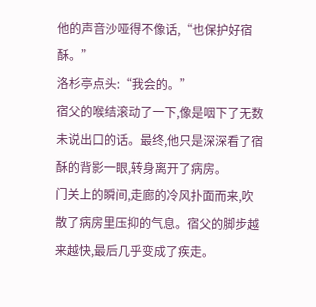他的声音沙哑得不像话,“也保护好宿酥。”
洛杉亭点头:“我会的。”
宿父的喉结滚动了一下,像是咽下了无数未说出口的话。最终,他只是深深看了宿酥的背影一眼,转身离开了病房。
门关上的瞬间,走廊的冷风扑面而来,吹散了病房里压抑的气息。宿父的脚步越来越快,最后几乎变成了疾走。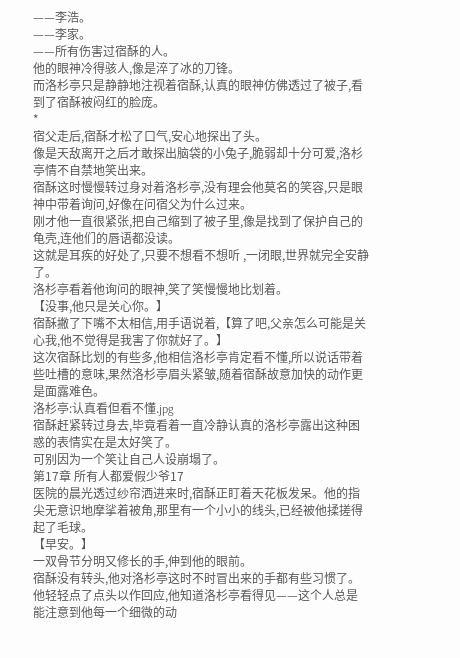——李浩。
——李家。
——所有伤害过宿酥的人。
他的眼神冷得骇人,像是淬了冰的刀锋。
而洛杉亭只是静静地注视着宿酥,认真的眼神仿佛透过了被子,看到了宿酥被闷红的脸庞。
*
宿父走后,宿酥才松了口气,安心地探出了头。
像是天敌离开之后才敢探出脑袋的小兔子,脆弱却十分可爱,洛杉亭情不自禁地笑出来。
宿酥这时慢慢转过身对着洛杉亭,没有理会他莫名的笑容,只是眼神中带着询问,好像在问宿父为什么过来。
刚才他一直很紧张,把自己缩到了被子里,像是找到了保护自己的龟壳,连他们的唇语都没读。
这就是耳疾的好处了,只要不想看不想听 ,一闭眼,世界就完全安静了。
洛杉亭看着他询问的眼神,笑了笑慢慢地比划着。
【没事,他只是关心你。】
宿酥撇了下嘴不太相信,用手语说着,【算了吧,父亲怎么可能是关心我,他不觉得是我害了你就好了。】
这次宿酥比划的有些多,他相信洛杉亭肯定看不懂,所以说话带着些吐槽的意味,果然洛杉亭眉头紧皱,随着宿酥故意加快的动作更是面露难色。
洛杉亭:认真看但看不懂.jpg
宿酥赶紧转过身去,毕竟看着一直冷静认真的洛杉亭露出这种困惑的表情实在是太好笑了。
可别因为一个笑让自己人设崩塌了。
第17章 所有人都爱假少爷17
医院的晨光透过纱帘洒进来时,宿酥正盯着天花板发呆。他的指尖无意识地摩挲着被角,那里有一个小小的线头,已经被他揉搓得起了毛球。
【早安。】
一双骨节分明又修长的手,伸到他的眼前。
宿酥没有转头,他对洛杉亭这时不时冒出来的手都有些习惯了。他轻轻点了点头以作回应,他知道洛杉亭看得见——这个人总是能注意到他每一个细微的动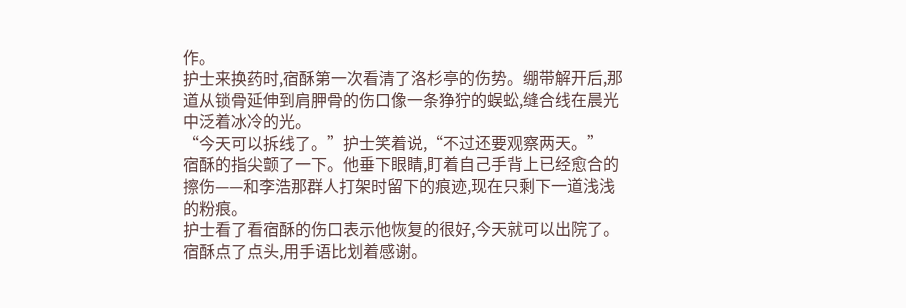作。
护士来换药时,宿酥第一次看清了洛杉亭的伤势。绷带解开后,那道从锁骨延伸到肩胛骨的伤口像一条狰狞的蜈蚣,缝合线在晨光中泛着冰冷的光。
“今天可以拆线了。”护士笑着说,“不过还要观察两天。”
宿酥的指尖颤了一下。他垂下眼睛,盯着自己手背上已经愈合的擦伤——和李浩那群人打架时留下的痕迹,现在只剩下一道浅浅的粉痕。
护士看了看宿酥的伤口表示他恢复的很好,今天就可以出院了。
宿酥点了点头,用手语比划着感谢。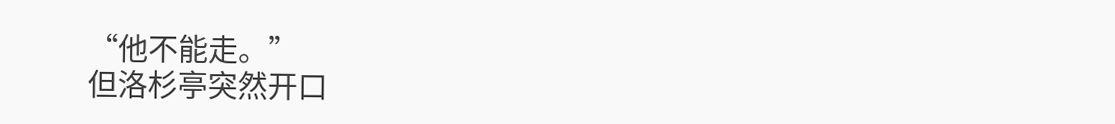“他不能走。”
但洛杉亭突然开口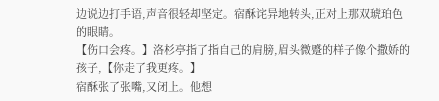边说边打手语,声音很轻却坚定。宿酥诧异地转头,正对上那双琥珀色的眼睛。
【伤口会疼。】洛杉亭指了指自己的肩膀,眉头微蹙的样子像个撒娇的孩子,【你走了我更疼。】
宿酥张了张嘴,又闭上。他想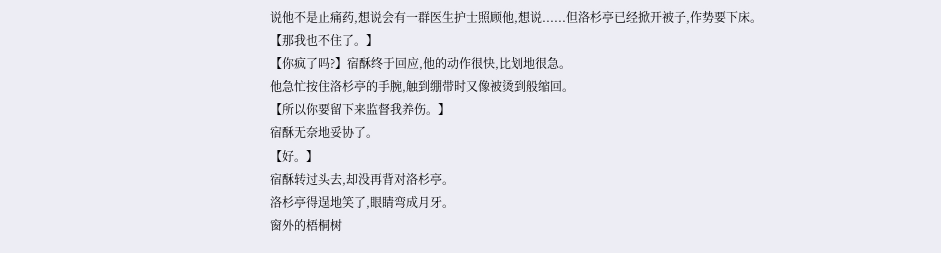说他不是止痛药,想说会有一群医生护士照顾他,想说......但洛杉亭已经掀开被子,作势要下床。
【那我也不住了。】
【你疯了吗?】宿酥终于回应,他的动作很快,比划地很急。
他急忙按住洛杉亭的手腕,触到绷带时又像被烫到般缩回。
【所以你要留下来监督我养伤。】
宿酥无奈地妥协了。
【好。】
宿酥转过头去,却没再背对洛杉亭。
洛杉亭得逞地笑了,眼睛弯成月牙。
窗外的梧桐树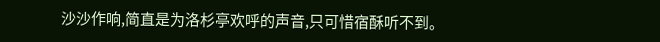沙沙作响,简直是为洛杉亭欢呼的声音,只可惜宿酥听不到。